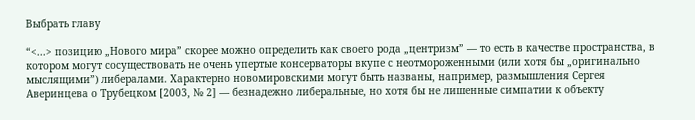Выбрать главу

“<...> позицию „Нового мира” скорее можно определить как своего рода „центризм” — то есть в качестве пространства, в котором могут сосуществовать не очень упертые консерваторы вкупе с неотмороженными (или хотя бы „оригинально мыслящими”) либералами. Характерно новомировскими могут быть названы, например, размышления Сергея Аверинцева о Трубецком [2003, № 2] — безнадежно либеральные, но хотя бы не лишенные симпатии к объекту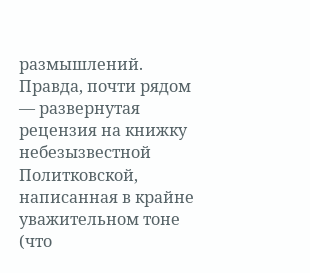размышлений. Правда, почти рядом — развернутая рецензия на книжку небезызвестной Политковской, написанная в крайне уважительном тоне (что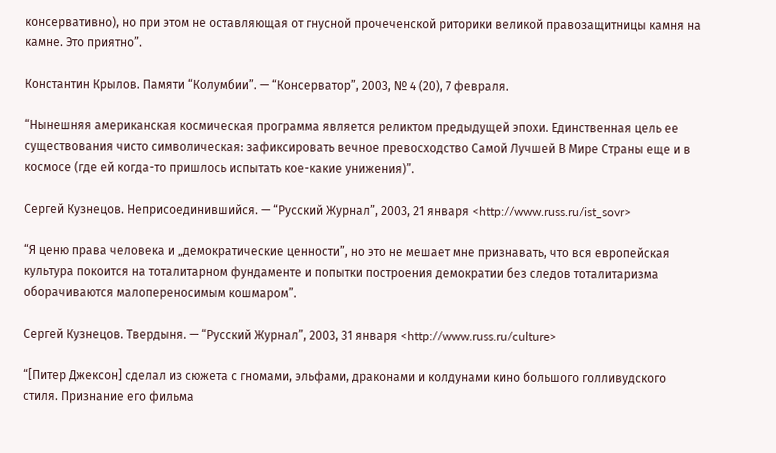консервативно), но при этом не оставляющая от гнусной прочеченской риторики великой правозащитницы камня на камне. Это приятно”.

Константин Крылов. Памяти “Колумбии”. — “Консерватор”, 2003, № 4 (20), 7 февраля.

“Нынешняя американская космическая программа является реликтом предыдущей эпохи. Единственная цель ее существования чисто символическая: зафиксировать вечное превосходство Самой Лучшей В Мире Страны еще и в космосе (где ей когда-то пришлось испытать кое-какие унижения)”.

Сергей Кузнецов. Неприсоединившийся. — “Русский Журнал”, 2003, 21 января <http://www.russ.ru/ist_sovr>

“Я ценю права человека и „демократические ценности”, но это не мешает мне признавать, что вся европейская культура покоится на тоталитарном фундаменте и попытки построения демократии без следов тоталитаризма оборачиваются малопереносимым кошмаром”.

Сергей Кузнецов. Твердыня. — “Русский Журнал”, 2003, 31 января <http://www.russ.ru/culture>

“[Питер Джексон] cделал из сюжета с гномами, эльфами, драконами и колдунами кино большого голливудского стиля. Признание его фильма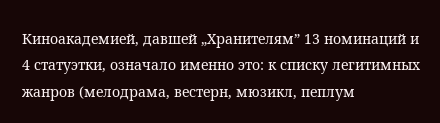Киноакадемией, давшей „Хранителям” 13 номинаций и 4 статуэтки, означало именно это: к списку легитимных жанров (мелодрама, вестерн, мюзикл, пеплум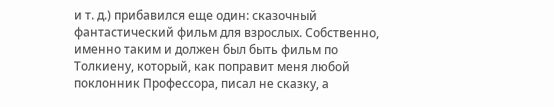и т. д.) прибавился еще один: сказочный фантастический фильм для взрослых. Собственно, именно таким и должен был быть фильм по Толкиену, который, как поправит меня любой поклонник Профессора, писал не сказку, а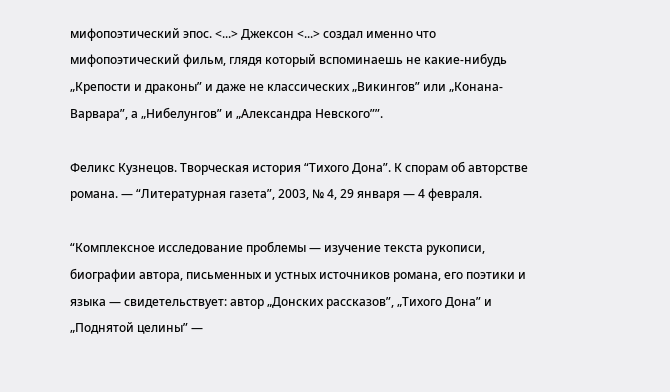мифопоэтический эпос. <...> Джексон <...> создал именно что мифопоэтический фильм, глядя который вспоминаешь не какие-нибудь „Крепости и драконы” и даже не классических „Викингов” или „Конана-Варвара”, а „Нибелунгов” и „Александра Невского””.

Феликс Кузнецов. Творческая история “Тихого Дона”. К спорам об авторстве романа. — “Литературная газета”, 2003, № 4, 29 января — 4 февраля.

“Комплексное исследование проблемы — изучение текста рукописи, биографии автора, письменных и устных источников романа, его поэтики и языка — свидетельствует: автор „Донских рассказов”, „Тихого Дона” и „Поднятой целины” —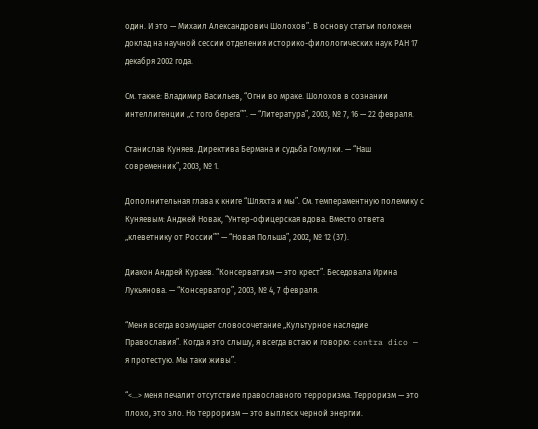один. И это — Михаил Александрович Шолохов”. В основу статьи положен доклад на научной сессии отделения историко-филологических наук РАН 17 декабря 2002 года.

См. также: Владимир Васильев, “Огни во мраке. Шолохов в сознании интеллигенции „с того берега””. — “Литература”, 2003, № 7, 16 — 22 февраля.

Станислав Куняев. Директива Бермана и судьба Гомулки. — “Наш современник”, 2003, № 1.

Дополнительная глава к книге “Шляхта и мы”. См. темпераментную полемику с Куняевым: Анджей Новак, “Унтер-офицерская вдова. Вместо ответа „клеветнику от России”” — “Новая Польша”, 2002, № 12 (37).

Диакон Андрей Кураев. “Консерватизм — это крест”. Беседовала Ирина Лукьянова. — “Консерватор”, 2003, № 4, 7 февраля.

“Меня всегда возмущает словосочетание „Культурное наследие Православия”. Когда я это слышу, я всегда встаю и говорю: contra dico — я протестую. Мы таки живы”.

“<...> меня печалит отсутствие православного терроризма. Терроризм — это плохо, это зло. Но терроризм — это выплеск черной энергии.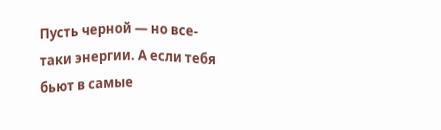Пусть черной — но все-таки энергии. А если тебя бьют в самые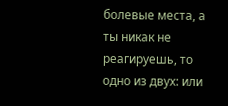болевые места, а ты никак не реагируешь, то одно из двух: или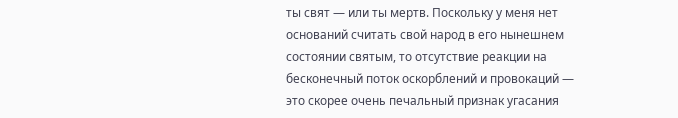ты свят — или ты мертв. Поскольку у меня нет оснований считать свой народ в его нынешнем состоянии святым, то отсутствие реакции на бесконечный поток оскорблений и провокаций — это скорее очень печальный признак угасания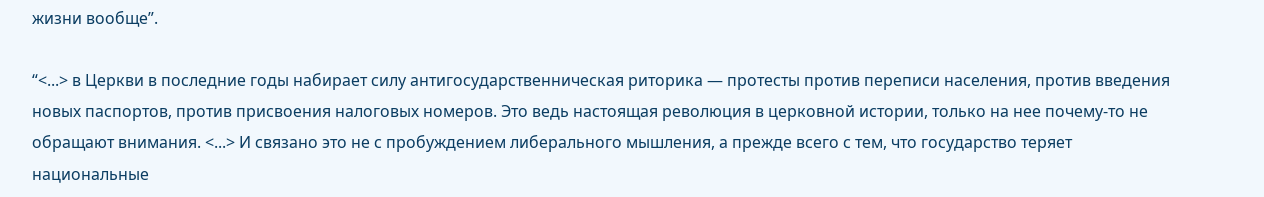жизни вообще”.

“<...> в Церкви в последние годы набирает силу антигосударственническая риторика — протесты против переписи населения, против введения новых паспортов, против присвоения налоговых номеров. Это ведь настоящая революция в церковной истории, только на нее почему-то не обращают внимания. <...> И связано это не с пробуждением либерального мышления, а прежде всего с тем, что государство теряет национальные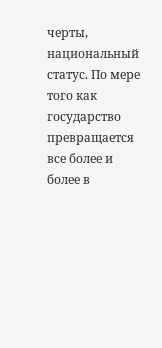черты, национальный статус. По мере того как государство превращается все более и более в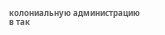колониальную администрацию в так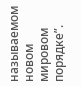называемом новом мировом порядке”.